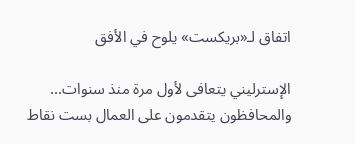اتفاق لـ«بريكست» يلوح في الأفق

الإسترليني يتعافى لأول مرة منذ سنوات... والمحافظون يتقدمون على العمال بست نقاط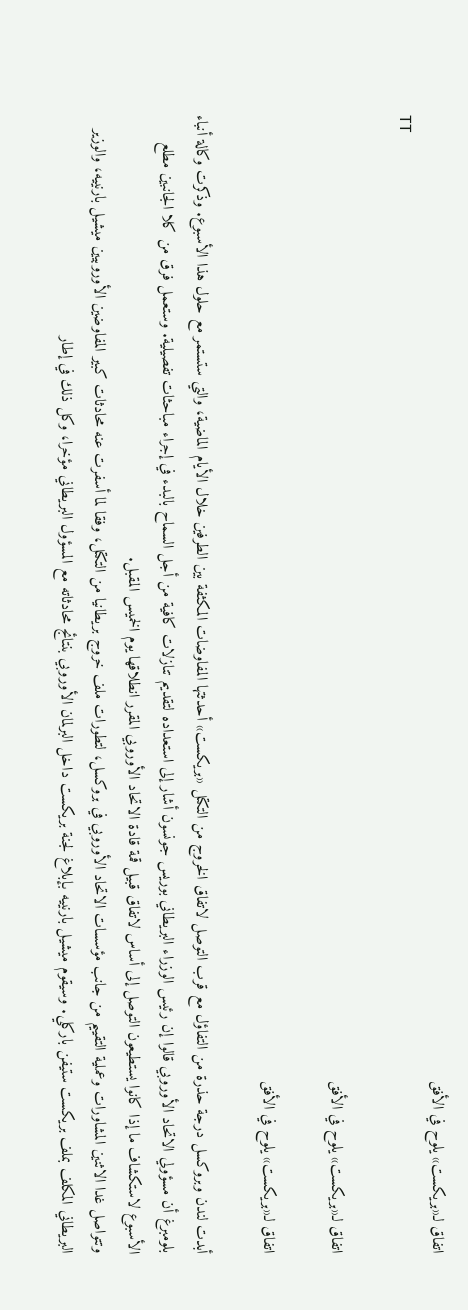اتفاق لـ«بريكست» يلوح في الأفق
TT

اتفاق لـ«بريكست» يلوح في الأفق

اتفاق لـ«بريكست» يلوح في الأفق

أبدت لندن وبروكسل درجة حذرة من التفاؤل مع قرب التوصل لاتفاق الخروج من التكتل «بريكست» أحدثتها المفاوضات المكثفة بين الطرفين خلال الأيام الماضية، والتي ستستمر مع حلول هذا الأسبوع. وذكرت وكالة أنباء بلومبرغ أن مسؤولي الاتحاد الأوروبي قالوا إن رئيس الوزراء البريطاني بوريس جونسون أشار إلى استعداده لتقديم تنازلات كافية من أجل السماح بالبدء في إجراء مباحثات تفصيلية. وستعمل فرق من كلا الجانبين مطلع الأسبوع لاستكشاف ما إذا كانوا يستطيعون التوصل إلى أساس لاتفاق قبيل قمة قادة الاتحاد الأوروبي المقرر انطلاقها يوم الخميس المقبل.
وتتواصل غدا الاثنين المشاورات وعملية التقييم من جانب مؤسسات الاتحاد الأوروبي في بروكسل، لتطورات ملف خروج بريطانيا من التكتل، وفقا لما أسفرت عنه محادثات كبير المفاوضين الأوروبيين ميشيل بارنييه، والوزير البريطاني المكلف بملف بريكست ستيفن باركلي. وسيقوم ميشيل بارنييه بإبلاغ لجنة بريكست داخل البرلمان الأوروبي بنتائج محادثاته مع المسؤول البريطاني مؤخرا، وكل ذلك في إطار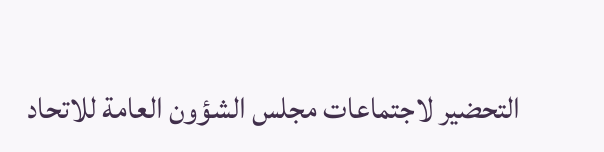التحضير لاجتماعات مجلس الشؤون العامة للاتحاد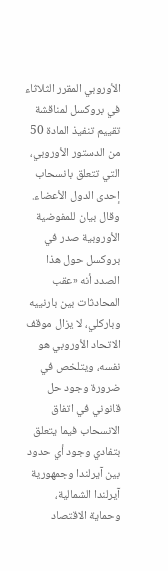الأوروبي المقرر الثلاثاء في بروكسل لمناقشة تقييم تنفيذ المادة 50 من الدستور الأوروبي، التي تتعلق بانسحاب إحدى الدول الأعضاء. وقال بيان للمفوضية الأوروبية صدر في بروكسل حول هذا الصدد أنه «عقب المحادثات بين بارنييه وباركلي، لا يزال موقف الاتحاد الأوروبي هو نفسه، ويتلخص في ضرورة وجود حل قانوني في اتفاق الانسحاب فيما يتعلق بتفادي وجود أي حدود بين آيرلندا وجمهورية آيرلندا الشمالية، وحماية الاقتصاد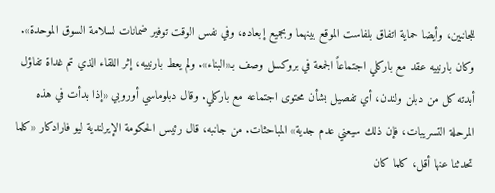للجانبين، وأيضا حماية اتفاق بلفاست الموقع بينهما وبجميع إبعاده، وفي نفس الوقت توفير ضمانات لسلامة السوق الموحدة».
وكان بارنييه عقد مع باركلي اجتماعاً الجمعة في بروكسل وصف بـ«البناء». ولم يعط بارنييه، إثر اللقاء الذي تم غداة تفاؤل أبدته كل من دبلن ولندن، أي تفصيل بشأن محتوى اجتماعه مع باركلي. وقال دبلوماسي أوروبي «إذا بدأت في هذه المرحلة التسريبات، فإن ذلك سيعني عدم جدية» المباحثات. من جانبه، قال رئيس الحكومة الإيرلندية ليو فارادكار «كلما تحدثنا عنها أقل، كلما كان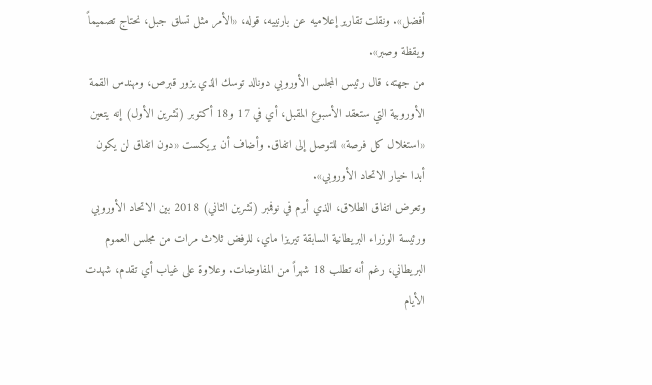أفضل». ونقلت تقارير إعلاميه عن بارنييه، قوله، «الأمر مثل تسلق جبل، نحتاج تصميماً ويقظة وصبر».
من جهته، قال رئيس المجلس الأوروبي دونالد توسك الذي يزور قبرص، ومهندس القمة الأوروبية التي ستعقد الأسبوع المقبل، أي في 17 و18 أكتوبر (تشرين الأول) إنه يتعين «استغلال كل فرصة» للتوصل إلى اتفاق. وأضاف أن بريكست «دون اتفاق لن يكون أبدا خيار الاتحاد الأوروبي».
وتعرض اتفاق الطلاق، الذي أبرم في نوفمبر (تشرين الثاني) 2018 بين الاتحاد الأوروبي ورئيسة الوزراء البريطانية السابقة تيريزا ماي، للرفض ثلاث مرات من مجلس العموم البريطاني، رغم أنه تطلب 18 شهراً من المفاوضات. وعلاوة على غياب أي تقدم، شهدت الأيام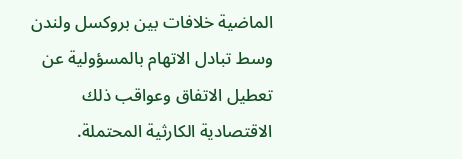الماضية خلافات بين بروكسل ولندن وسط تبادل الاتهام بالمسؤولية عن تعطيل الاتفاق وعواقب ذلك الاقتصادية الكارثية المحتملة.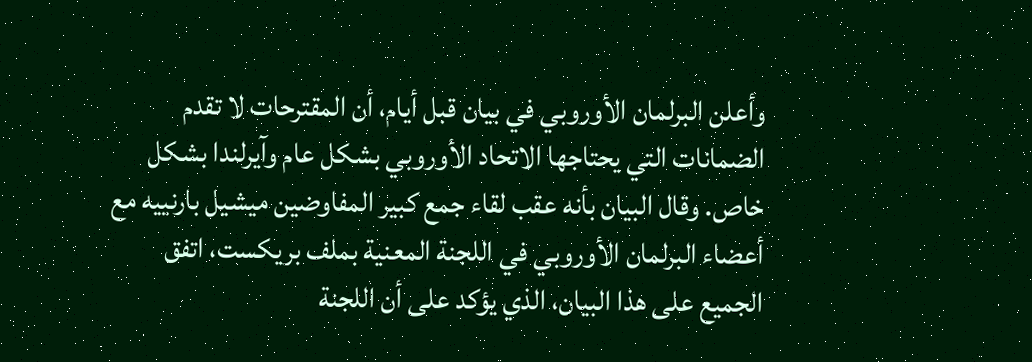وأعلن البرلمان الأوروبي في بيان قبل أيام، أن المقترحات لا تقدم الضمانات التي يحتاجها الاتحاد الأوروبي بشكل عام وآيرلندا بشكل خاص. وقال البيان بأنه عقب لقاء جمع كبير المفاوضين ميشيل بارنييه مع أعضاء البرلمان الأوروبي في اللجنة المعنية بملف بريكست، اتفق الجميع على هذا البيان، الذي يؤكد على أن اللجنة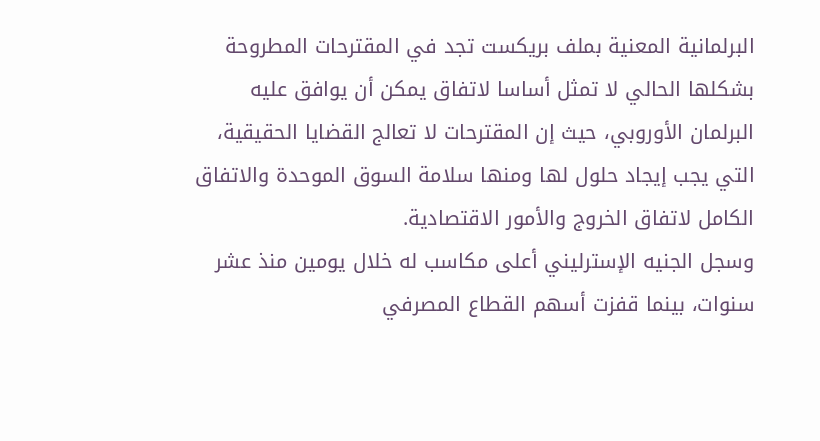البرلمانية المعنية بملف بريكست تجد في المقترحات المطروحة بشكلها الحالي لا تمثل أساسا لاتفاق يمكن أن يوافق عليه البرلمان الأوروبي، حيث إن المقترحات لا تعالج القضايا الحقيقية، التي يجب إيجاد حلول لها ومنها سلامة السوق الموحدة والاتفاق الكامل لاتفاق الخروج والأمور الاقتصادية.
وسجل الجنيه الإسترليني أعلى مكاسب له خلال يومين منذ عشر سنوات، بينما قفزت أسهم القطاع المصرفي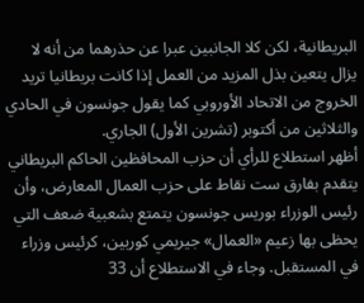البريطانية، لكن كلا الجانبين عبرا عن حذرهما من أنه لا يزال يتعين بذل المزيد من العمل إذا كانت بريطانيا تريد الخروج من الاتحاد الأوروبي كما يقول جونسون في الحادي والثلاثين من أكتوبر (تشرين الأول) الجاري.
أظهر استطلاع للرأي أن حزب المحافظين الحاكم البريطاني يتقدم بفارق ست نقاط على حزب العمال المعارض، وأن رئيس الوزراء بوريس جونسون يتمتع بشعبية ضعف التي يحظى بها زعيم «العمال» جيريمي كوربين، كرئيس وزراء في المستقبل. وجاء في الاستطلاع أن 33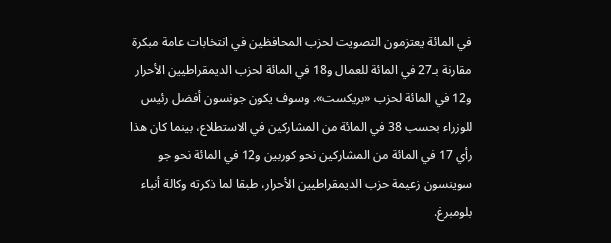في المائة يعتزمون التصويت لحزب المحافظين في انتخابات عامة مبكرة مقارنة بـ27 في المائة للعمال و18 في المائة لحزب الديمقراطيين الأحرار و12 في المائة لحزب «بريكست». وسوف يكون جونسون أفضل رئيس للوزراء بحسب 38 في المائة من المشاركين في الاستطلاع، بينما كان هذا رأي 17 في المائة من المشاركين نحو كوربين و12 في المائة نحو جو سوينسون زعيمة حزب الديمقراطيين الأحرار، طبقا لما ذكرته وكالة أنباء بلومبرغ.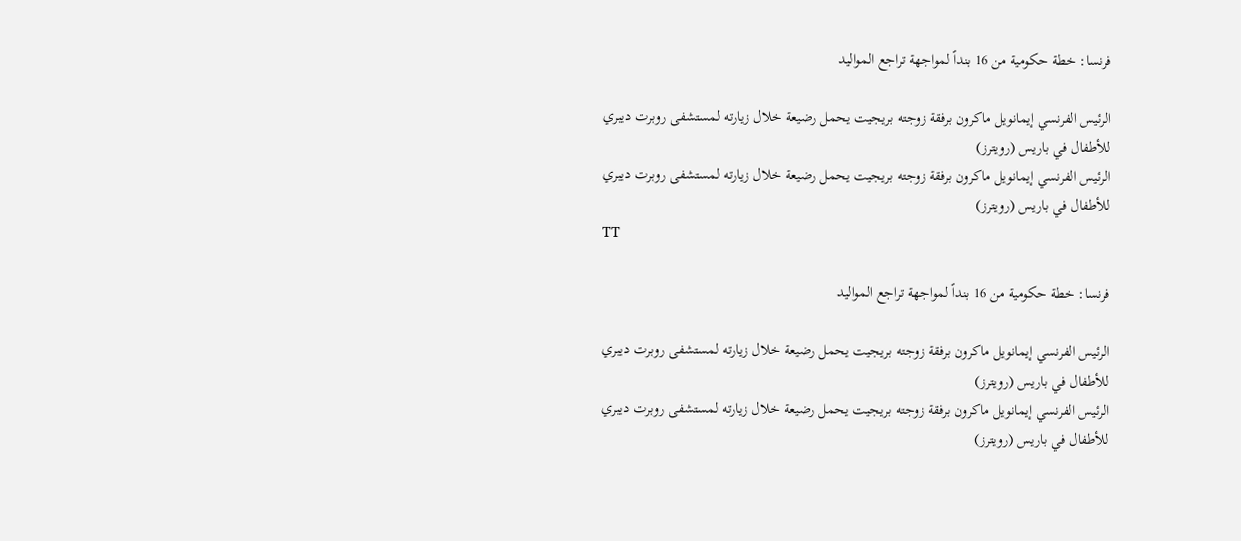فرنسا: خطة حكومية من 16 بنداً لمواجهة تراجع المواليد

الرئيس الفرنسي إيمانويل ماكرون برفقة زوجته بريجيت يحمل رضيعة خلال زيارته لمستشفى روبرت ديبري للأطفال في باريس (رويترز)
الرئيس الفرنسي إيمانويل ماكرون برفقة زوجته بريجيت يحمل رضيعة خلال زيارته لمستشفى روبرت ديبري للأطفال في باريس (رويترز)
TT

فرنسا: خطة حكومية من 16 بنداً لمواجهة تراجع المواليد

الرئيس الفرنسي إيمانويل ماكرون برفقة زوجته بريجيت يحمل رضيعة خلال زيارته لمستشفى روبرت ديبري للأطفال في باريس (رويترز)
الرئيس الفرنسي إيمانويل ماكرون برفقة زوجته بريجيت يحمل رضيعة خلال زيارته لمستشفى روبرت ديبري للأطفال في باريس (رويترز)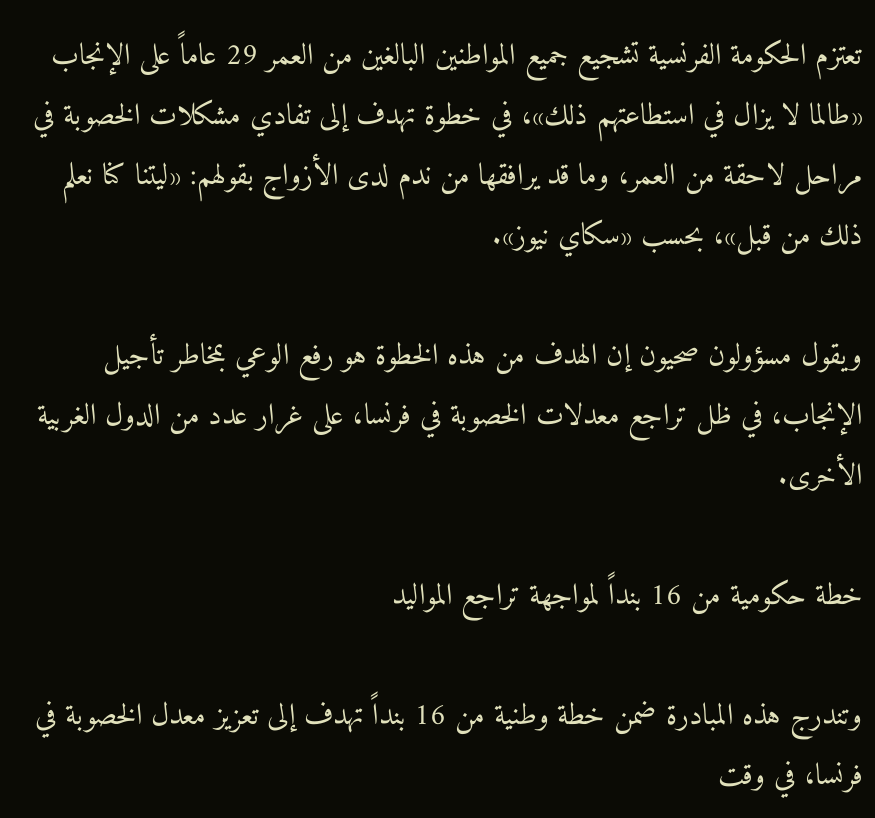تعتزم الحكومة الفرنسية تشجيع جميع المواطنين البالغين من العمر 29 عاماً على الإنجاب «طالما لا يزال في استطاعتهم ذلك»، في خطوة تهدف إلى تفادي مشكلات الخصوبة في مراحل لاحقة من العمر، وما قد يرافقها من ندم لدى الأزواج بقولهم: «ليتنا كنا نعلم ذلك من قبل»، بحسب «سكاي نيوز».

ويقول مسؤولون صحيون إن الهدف من هذه الخطوة هو رفع الوعي بمخاطر تأجيل الإنجاب، في ظل تراجع معدلات الخصوبة في فرنسا، على غرار عدد من الدول الغربية الأخرى.

خطة حكومية من 16 بنداً لمواجهة تراجع المواليد

وتندرج هذه المبادرة ضمن خطة وطنية من 16 بنداً تهدف إلى تعزيز معدل الخصوبة في فرنسا، في وقت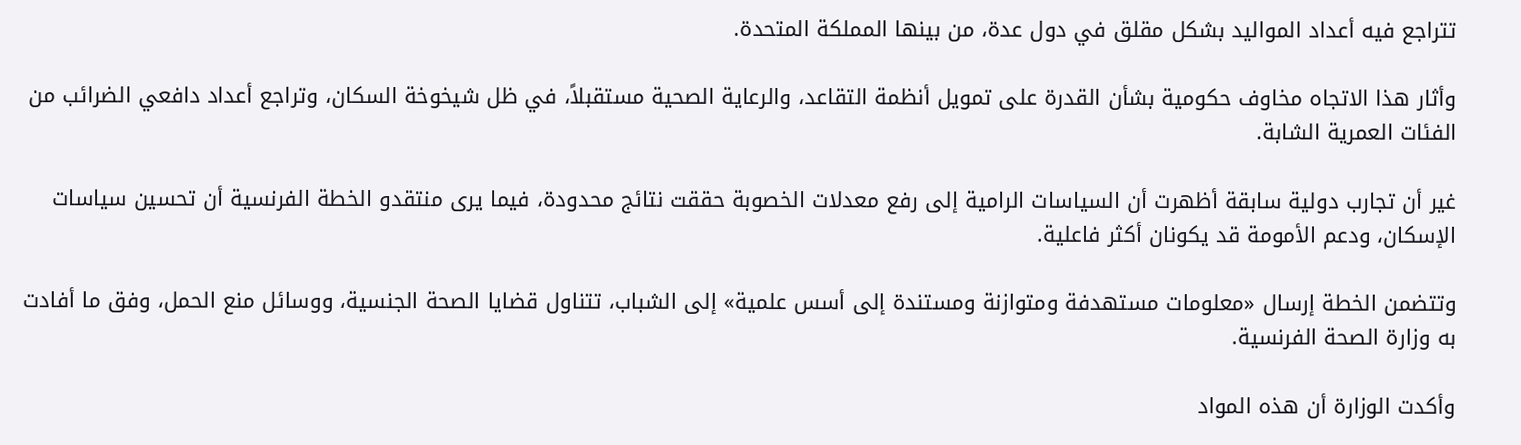تتراجع فيه أعداد المواليد بشكل مقلق في دول عدة، من بينها المملكة المتحدة.

وأثار هذا الاتجاه مخاوف حكومية بشأن القدرة على تمويل أنظمة التقاعد، والرعاية الصحية مستقبلاً، في ظل شيخوخة السكان، وتراجع أعداد دافعي الضرائب من الفئات العمرية الشابة.

غير أن تجارب دولية سابقة أظهرت أن السياسات الرامية إلى رفع معدلات الخصوبة حققت نتائج محدودة، فيما يرى منتقدو الخطة الفرنسية أن تحسين سياسات الإسكان، ودعم الأمومة قد يكونان أكثر فاعلية.

وتتضمن الخطة إرسال «معلومات مستهدفة ومتوازنة ومستندة إلى أسس علمية» إلى الشباب، تتناول قضايا الصحة الجنسية، ووسائل منع الحمل، وفق ما أفادت به وزارة الصحة الفرنسية.

وأكدت الوزارة أن هذه المواد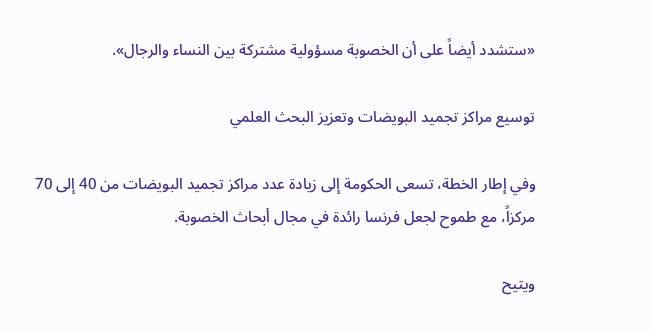«ستشدد أيضاً على أن الخصوبة مسؤولية مشتركة بين النساء والرجال».

توسيع مراكز تجميد البويضات وتعزيز البحث العلمي

وفي إطار الخطة، تسعى الحكومة إلى زيادة عدد مراكز تجميد البويضات من 40 إلى 70 مركزاً، مع طموح لجعل فرنسا رائدة في مجال أبحاث الخصوبة.

ويتيح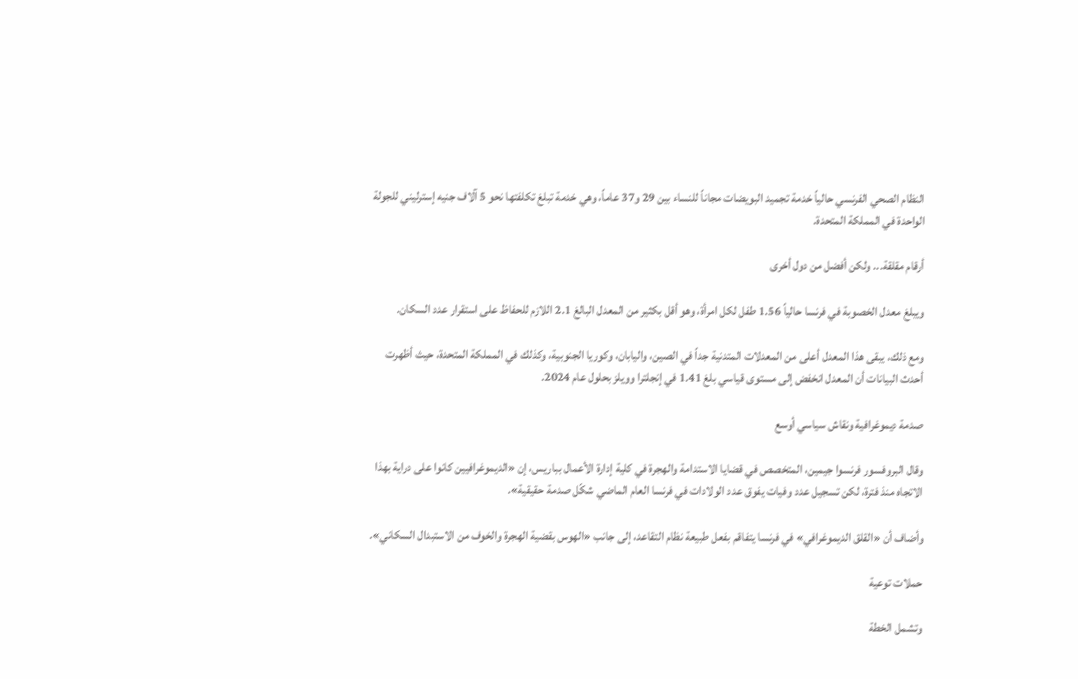النظام الصحي الفرنسي حالياً خدمة تجميد البويضات مجاناً للنساء بين 29 و37 عاماً، وهي خدمة تبلغ تكلفتها نحو 5 آلاف جنيه إسترليني للجولة الواحدة في المملكة المتحدة.

أرقام مقلقة... ولكن أفضل من دول أخرى

ويبلغ معدل الخصوبة في فرنسا حالياً 1.56 طفل لكل امرأة، وهو أقل بكثير من المعدل البالغ 2.1 اللازم للحفاظ على استقرار عدد السكان.

ومع ذلك، يبقى هذا المعدل أعلى من المعدلات المتدنية جداً في الصين، واليابان، وكوريا الجنوبية، وكذلك في المملكة المتحدة، حيث أظهرت أحدث البيانات أن المعدل انخفض إلى مستوى قياسي بلغ 1.41 في إنجلترا وويلز بحلول عام 2024.

صدمة ديموغرافية ونقاش سياسي أوسع

وقال البروفسور فرنسوا جيمين، المتخصص في قضايا الاستدامة والهجرة في كلية إدارة الأعمال بباريس، إن «الديموغرافيين كانوا على دراية بهذا الاتجاه منذ فترة، لكن تسجيل عدد وفيات يفوق عدد الولادات في فرنسا العام الماضي شكّل صدمة حقيقية».

وأضاف أن «القلق الديموغرافي» في فرنسا يتفاقم بفعل طبيعة نظام التقاعد، إلى جانب «الهوس بقضية الهجرة والخوف من الاستبدال السكاني».

حملات توعية

وتشمل الخطة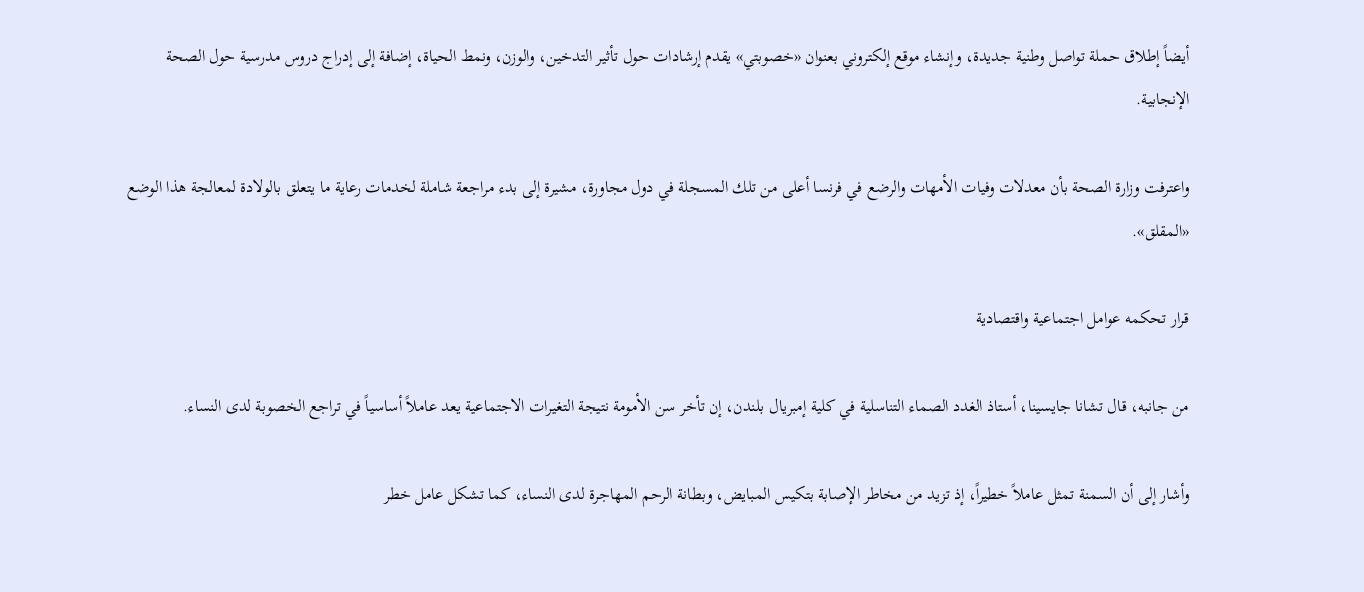أيضاً إطلاق حملة تواصل وطنية جديدة، وإنشاء موقع إلكتروني بعنوان «خصوبتي» يقدم إرشادات حول تأثير التدخين، والوزن، ونمط الحياة، إضافة إلى إدراج دروس مدرسية حول الصحة الإنجابية.

واعترفت وزارة الصحة بأن معدلات وفيات الأمهات والرضع في فرنسا أعلى من تلك المسجلة في دول مجاورة، مشيرة إلى بدء مراجعة شاملة لخدمات رعاية ما يتعلق بالولادة لمعالجة هذا الوضع «المقلق».

قرار تحكمه عوامل اجتماعية واقتصادية

من جانبه، قال تشانا جايسينا، أستاذ الغدد الصماء التناسلية في كلية إمبريال بلندن، إن تأخر سن الأمومة نتيجة التغيرات الاجتماعية يعد عاملاً أساسياً في تراجع الخصوبة لدى النساء.

وأشار إلى أن السمنة تمثل عاملاً خطيراً، إذ تزيد من مخاطر الإصابة بتكيس المبايض، وبطانة الرحم المهاجرة لدى النساء، كما تشكل عامل خطر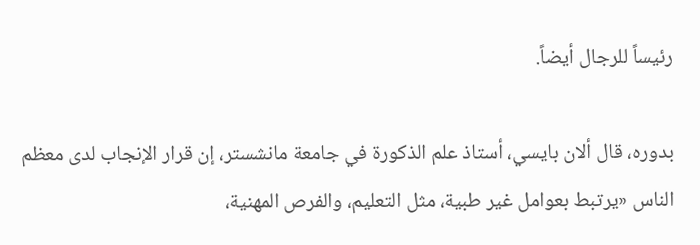رئيساً للرجال أيضاً.

بدوره، قال ألان بايسي، أستاذ علم الذكورة في جامعة مانشستر، إن قرار الإنجاب لدى معظم الناس «يرتبط بعوامل غير طبية، مثل التعليم، والفرص المهنية،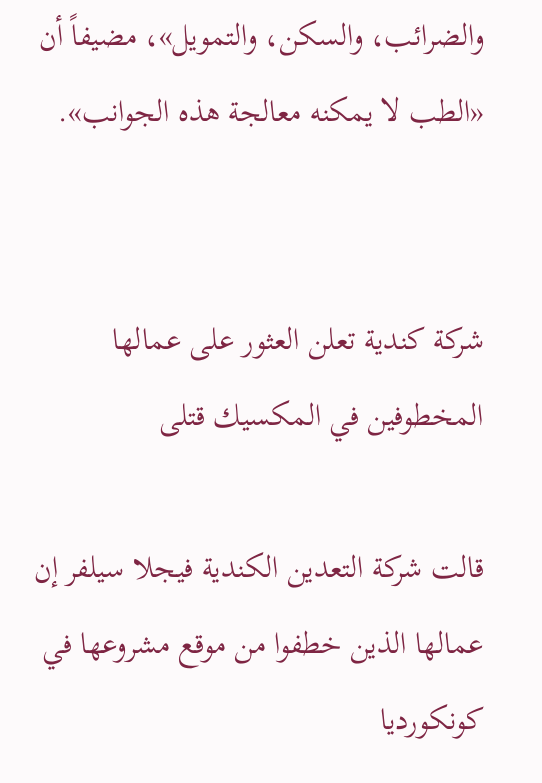والضرائب، والسكن، والتمويل»، مضيفاً أن «الطب لا يمكنه معالجة هذه الجوانب».


شركة كندية تعلن العثور على عمالها المخطوفين في المكسيك قتلى

قالت شركة التعدين الكندية فيجلا سيلفر إن عمالها الذين خطفوا من ‌موقع ‌مشروعها ‌في كونكورديا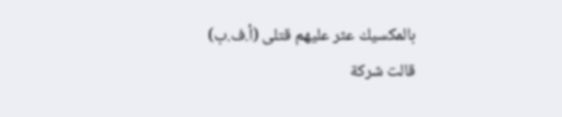بالمكسيك عثر ‌عليهم قتلى (أ.ف.ب)
قالت شركة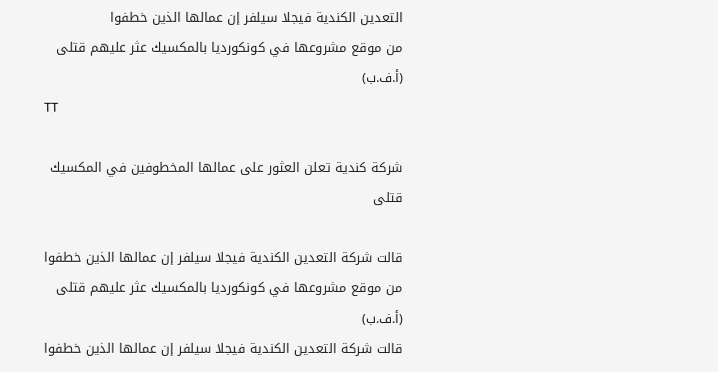التعدين الكندية فيجلا سيلفر إن عمالها الذين خطفوا من ‌موقع ‌مشروعها ‌في كونكورديا بالمكسيك عثر ‌عليهم قتلى (أ.ف.ب)
TT

شركة كندية تعلن العثور على عمالها المخطوفين في المكسيك قتلى

قالت شركة التعدين الكندية فيجلا سيلفر إن عمالها الذين خطفوا من ‌موقع ‌مشروعها ‌في كونكورديا بالمكسيك عثر ‌عليهم قتلى (أ.ف.ب)
قالت شركة التعدين الكندية فيجلا سيلفر إن عمالها الذين خطفوا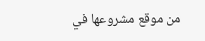من ‌موقع ‌مشروعها ‌في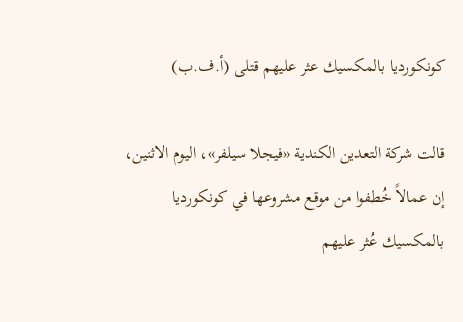كونكورديا بالمكسيك عثر ‌عليهم قتلى (أ.ف.ب)

قالت شركة التعدين الكندية «فيجلا سيلفر»، اليوم الاثنين، إن عمالاً خُطفوا من ‌موقع ‌مشروعها ‌في كونكورديا بالمكسيك عُثر ‌عليهم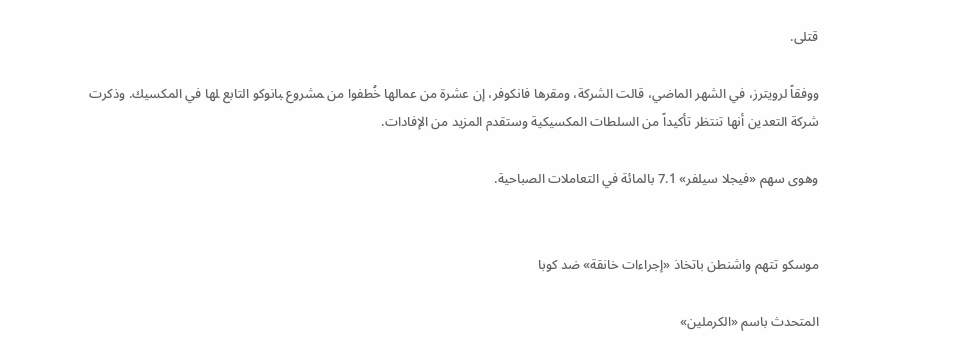قتلى.

ووفقاً لرويترز، في الشهر الماضي، قالت الشركة، ومقرها فانكوفر، إن عشرة من عمالها خُطفوا ‌من ‍مشروع ‍بانوكو التابع ‍لها في المكسيك. وذكرت شركة التعدين أنها تنتظر تأكيداً من السلطات المكسيكية وستقدم المزيد من الإفادات.

وهوى سهم «فيجلا سيلفر» 7.1 بالمائة في التعاملات الصباحية.


موسكو تتهم واشنطن باتخاذ «إجراءات خانقة» ضد كوبا

المتحدث باسم «الكرملين»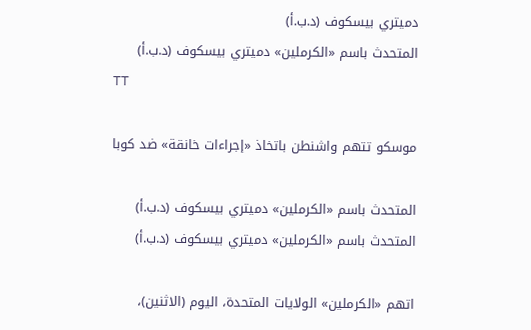دميتري بيسكوف (د.ب.أ)
المتحدث باسم «الكرملين» دميتري بيسكوف (د.ب.أ)
TT

موسكو تتهم واشنطن باتخاذ «إجراءات خانقة» ضد كوبا

المتحدث باسم «الكرملين» دميتري بيسكوف (د.ب.أ)
المتحدث باسم «الكرملين» دميتري بيسكوف (د.ب.أ)

اتهم «الكرملين» الولايات المتحدة، اليوم (الاثنين)،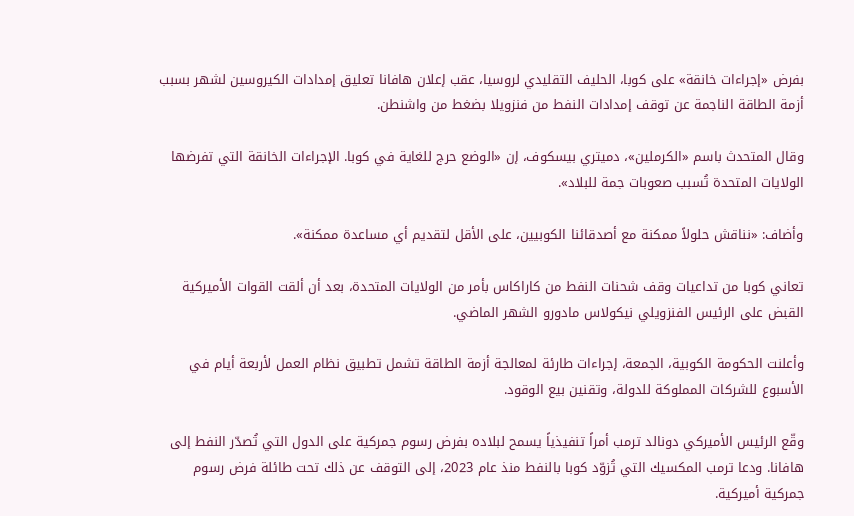بفرض «إجراءات خانقة» على كوبا، الحليف التقليدي لروسيا، عقب إعلان هافانا تعليق إمدادات الكيروسين لشهر بسبب أزمة الطاقة الناجمة عن توقف إمدادات النفط من فنزويلا بضغط من واشنطن.

وقال المتحدث باسم «الكرملين»، دميتري بيسكوف، إن «الوضع حرج للغاية في كوبا. الإجراءات الخانقة التي تفرضها الولايات المتحدة تُسبب صعوبات جمة للبلاد».

وأضاف: «نناقش حلولاً ممكنة مع أصدقائنا الكوبيين، على الأقل لتقديم أي مساعدة ممكنة».

تعاني كوبا من تداعيات وقف شحنات النفط من كاراكاس بأمر من الولايات المتحدة، بعد أن ألقت القوات الأميركية القبض على الرئيس الفنزويلي نيكولاس مادورو الشهر الماضي.

وأعلنت الحكومة الكوبية، الجمعة، إجراءات طارئة لمعالجة أزمة الطاقة تشمل تطبيق نظام العمل لأربعة أيام في الأسبوع للشركات المملوكة للدولة، وتقنين بيع الوقود.

وقّع الرئيس الأميركي دونالد ترمب أمراً تنفيذياً يسمح لبلاده بفرض رسوم جمركية على الدول التي تُصدّر النفط إلى هافانا. ودعا ترمب المكسيك التي تُزوّد كوبا بالنفط منذ عام 2023، إلى التوقف عن ذلك تحت طائلة فرض رسوم جمركية أميركية.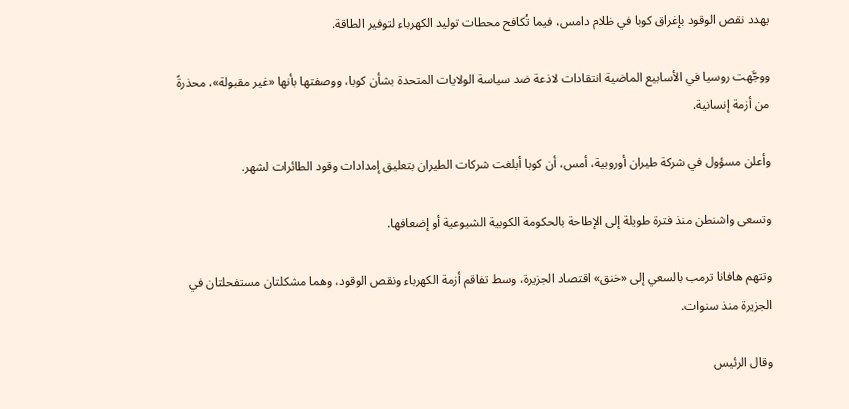يهدد نقص الوقود بإغراق كوبا في ظلام دامس، فيما تُكافح محطات توليد الكهرباء لتوفير الطاقة.

ووجَّهت روسيا في الأسابيع الماضية انتقادات لاذعة ضد سياسة الولايات المتحدة بشأن كوبا، ووصفتها بأنها «غير مقبولة»، محذرةً من أزمة إنسانية.

وأعلن مسؤول في شركة طيران أوروبية، أمس، أن كوبا أبلغت شركات الطيران بتعليق إمدادات وقود الطائرات لشهر.

وتسعى واشنطن منذ فترة طويلة إلى الإطاحة بالحكومة الكوبية الشيوعية أو إضعافها.

وتتهم هافانا ترمب بالسعي إلى «خنق» اقتصاد الجزيرة، وسط تفاقم أزمة الكهرباء ونقص الوقود، وهما مشكلتان مستفحلتان في الجزيرة منذ سنوات.

وقال الرئيس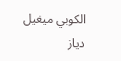الكوبي ميغيل دياز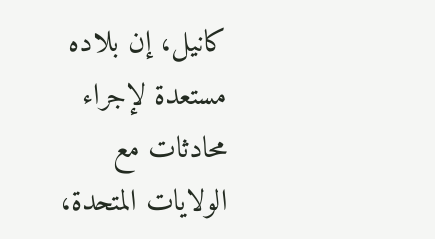كانيل، إن بلاده مستعدة لإجراء محادثات مع الولايات المتحدة،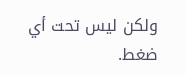ولكن ليس تحت أي ضغط.